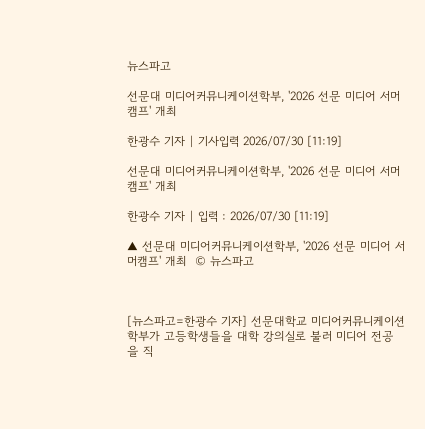뉴스파고

선문대 미디어커뮤니케이션학부, '2026 선문 미디어 서머캠프' 개최

한광수 기자 | 기사입력 2026/07/30 [11:19]

선문대 미디어커뮤니케이션학부, '2026 선문 미디어 서머캠프' 개최

한광수 기자 | 입력 : 2026/07/30 [11:19]

▲ 선문대 미디어커뮤니케이션학부, '2026 선문 미디어 서머캠프' 개최  © 뉴스파고



[뉴스파고=한광수 기자] 선문대학교 미디어커뮤니케이션학부가 고등학생들을 대학 강의실로 불러 미디어 전공을 직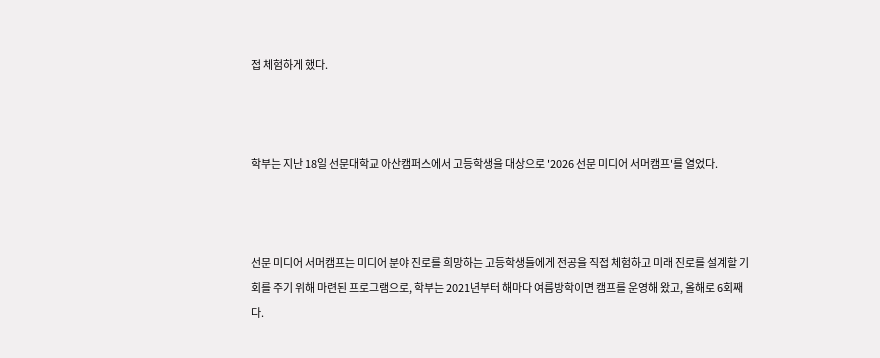접 체험하게 했다.



학부는 지난 18일 선문대학교 아산캠퍼스에서 고등학생을 대상으로 '2026 선문 미디어 서머캠프'를 열었다.



선문 미디어 서머캠프는 미디어 분야 진로를 희망하는 고등학생들에게 전공을 직접 체험하고 미래 진로를 설계할 기회를 주기 위해 마련된 프로그램으로, 학부는 2021년부터 해마다 여름방학이면 캠프를 운영해 왔고, 올해로 6회째다.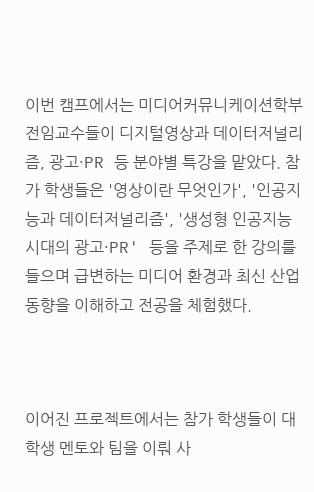이번 캠프에서는 미디어커뮤니케이션학부 전임교수들이 디지털영상과 데이터저널리즘, 광고·PR 등 분야별 특강을 맡았다. 참가 학생들은 '영상이란 무엇인가', '인공지능과 데이터저널리즘', '생성형 인공지능 시대의 광고·PR' 등을 주제로 한 강의를 들으며 급변하는 미디어 환경과 최신 산업 동향을 이해하고 전공을 체험했다.



이어진 프로젝트에서는 참가 학생들이 대학생 멘토와 팀을 이뤄 사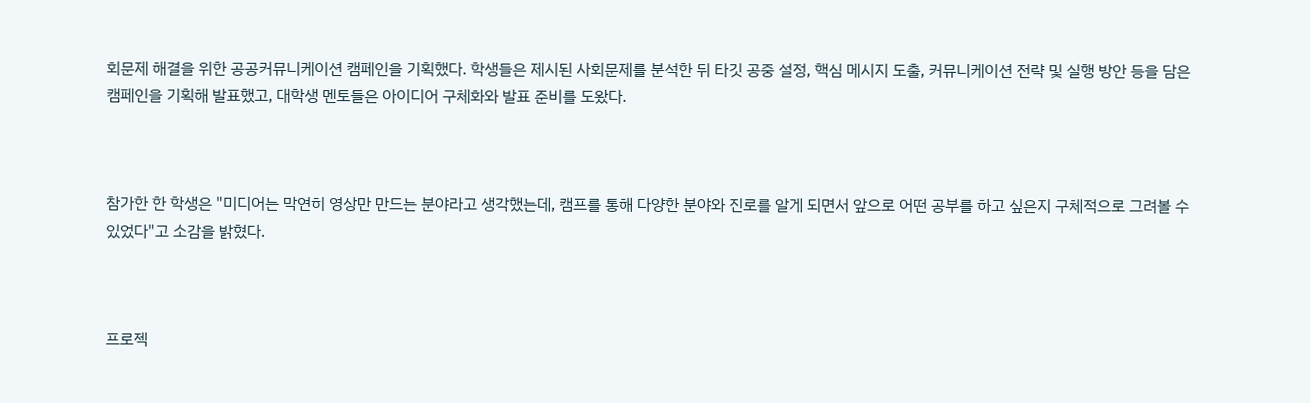회문제 해결을 위한 공공커뮤니케이션 캠페인을 기획했다. 학생들은 제시된 사회문제를 분석한 뒤 타깃 공중 설정, 핵심 메시지 도출, 커뮤니케이션 전략 및 실행 방안 등을 담은 캠페인을 기획해 발표했고, 대학생 멘토들은 아이디어 구체화와 발표 준비를 도왔다.



참가한 한 학생은 "미디어는 막연히 영상만 만드는 분야라고 생각했는데, 캠프를 통해 다양한 분야와 진로를 알게 되면서 앞으로 어떤 공부를 하고 싶은지 구체적으로 그려볼 수 있었다"고 소감을 밝혔다.



프로젝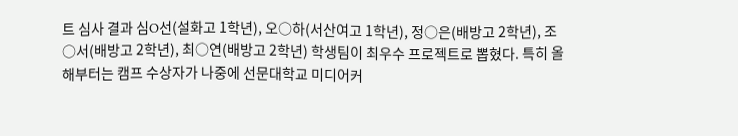트 심사 결과 심O선(설화고 1학년), 오○하(서산여고 1학년), 정○은(배방고 2학년), 조○서(배방고 2학년), 최○연(배방고 2학년) 학생팀이 최우수 프로젝트로 뽑혔다. 특히 올해부터는 캠프 수상자가 나중에 선문대학교 미디어커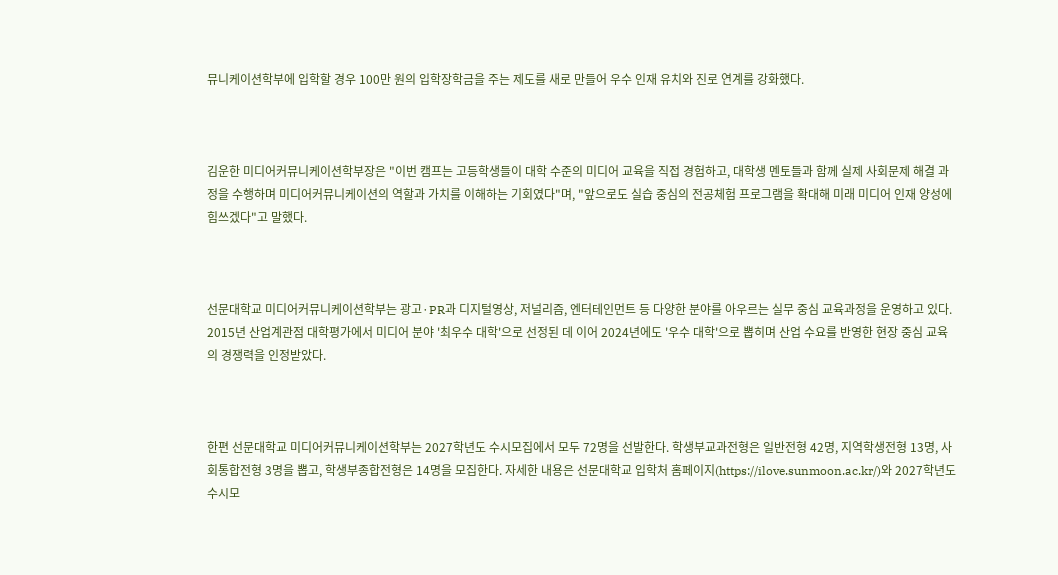뮤니케이션학부에 입학할 경우 100만 원의 입학장학금을 주는 제도를 새로 만들어 우수 인재 유치와 진로 연계를 강화했다.



김운한 미디어커뮤니케이션학부장은 "이번 캠프는 고등학생들이 대학 수준의 미디어 교육을 직접 경험하고, 대학생 멘토들과 함께 실제 사회문제 해결 과정을 수행하며 미디어커뮤니케이션의 역할과 가치를 이해하는 기회였다"며, "앞으로도 실습 중심의 전공체험 프로그램을 확대해 미래 미디어 인재 양성에 힘쓰겠다"고 말했다.



선문대학교 미디어커뮤니케이션학부는 광고·PR과 디지털영상, 저널리즘, 엔터테인먼트 등 다양한 분야를 아우르는 실무 중심 교육과정을 운영하고 있다. 2015년 산업계관점 대학평가에서 미디어 분야 '최우수 대학'으로 선정된 데 이어 2024년에도 '우수 대학'으로 뽑히며 산업 수요를 반영한 현장 중심 교육의 경쟁력을 인정받았다.



한편 선문대학교 미디어커뮤니케이션학부는 2027학년도 수시모집에서 모두 72명을 선발한다. 학생부교과전형은 일반전형 42명, 지역학생전형 13명, 사회통합전형 3명을 뽑고, 학생부종합전형은 14명을 모집한다. 자세한 내용은 선문대학교 입학처 홈페이지(https://ilove.sunmoon.ac.kr/)와 2027학년도 수시모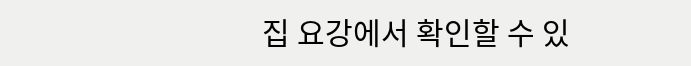집 요강에서 확인할 수 있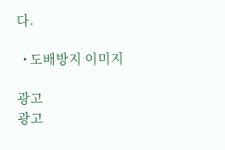다.

  • 도배방지 이미지

광고
광고